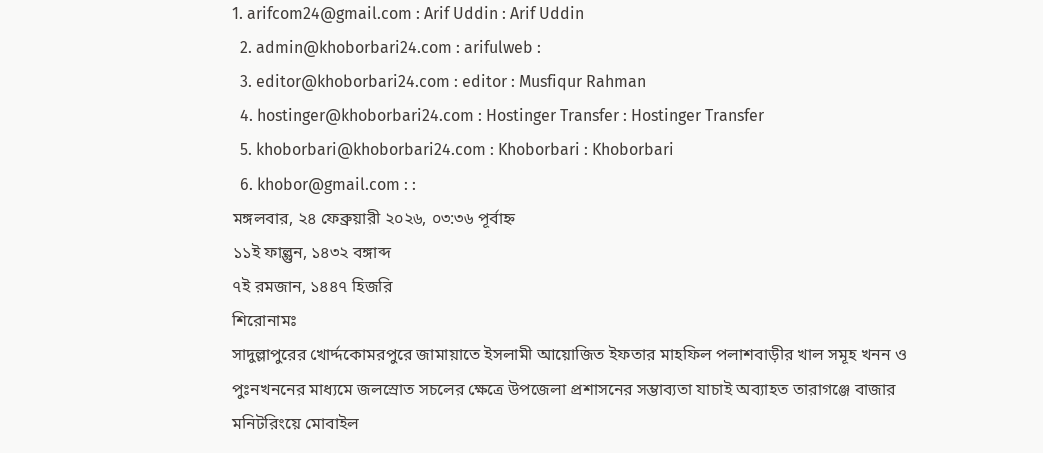1. arifcom24@gmail.com : Arif Uddin : Arif Uddin
  2. admin@khoborbari24.com : arifulweb :
  3. editor@khoborbari24.com : editor : Musfiqur Rahman
  4. hostinger@khoborbari24.com : Hostinger Transfer : Hostinger Transfer
  5. khoborbari@khoborbari24.com : Khoborbari : Khoborbari
  6. khobor@gmail.com : :
মঙ্গলবার, ২৪ ফেব্রুয়ারী ২০২৬, ০৩:৩৬ পূর্বাহ্ন
১১ই ফাল্গুন, ১৪৩২ বঙ্গাব্দ
৭ই রমজান, ১৪৪৭ হিজরি
শিরোনামঃ
সাদুল্লাপুরের খোর্দ্দকোমরপুরে জামায়াতে ইসলামী আয়োজিত ইফতার মাহফিল পলাশবাড়ীর খাল সমূহ খনন ও পুঃনখননের মাধ্যমে জলস্রোত সচলের ক্ষেত্রে উপজেলা প্রশাসনের সম্ভাব্যতা যাচাই অব্যাহত তারাগঞ্জে বাজার মনিটরিংয়ে মোবাইল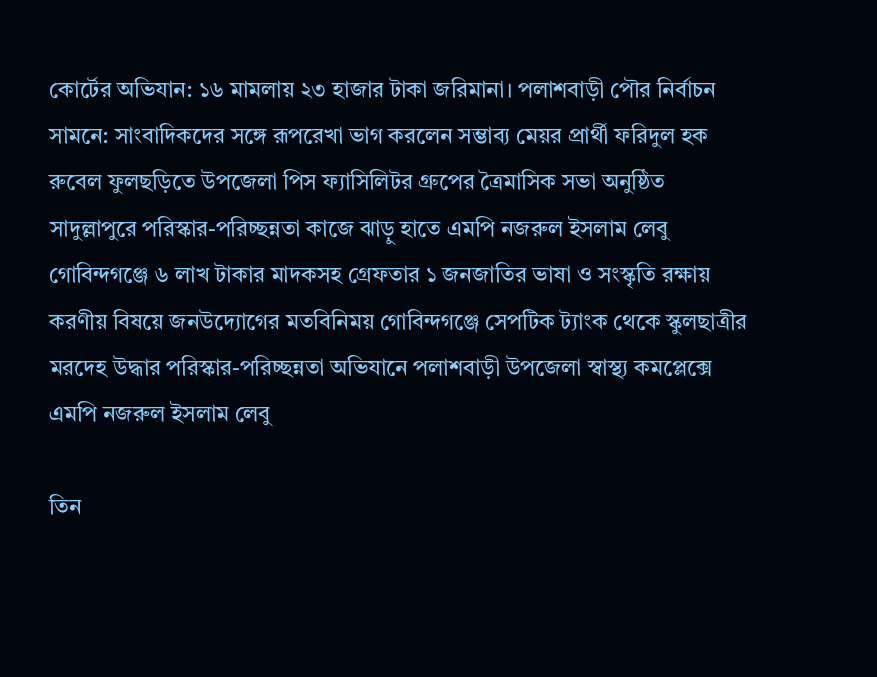কোর্টের অভিযান: ১৬ মামলায় ২৩ হাজার টাকা জরিমানা। পলাশবাড়ী পৌর নির্বাচন সামনে: সাংবাদিকদের সঙ্গে রূপরেখা ভাগ করলেন সম্ভাব্য মেয়র প্রার্থী ফরিদুল হক রুবেল ফুলছড়িতে উপজেলা পিস ফ্যাসিলিটর গ্রুপের ত্রৈমাসিক সভা অনুষ্ঠিত সাদুল্লাপুরে পরিস্কার-পরিচ্ছন্নতা কাজে ঝাড়ু হাতে এমপি নজরুল ইসলাম লেবু গোবিন্দগঞ্জে ৬ লাখ টাকার মাদকসহ গ্রেফতার ১ জনজাতির ভাষা ও সংস্কৃতি রক্ষায় করণীয় বিষয়ে জনউদ্যোগের মতবিনিময় গোবিন্দগঞ্জে সেপটিক ট্যাংক থেকে স্কুলছাত্রীর মরদেহ উদ্ধার পরিস্কার-পরিচ্ছন্নতা অভিযানে পলাশবাড়ী উপজেলা স্বাস্থ্য কমপ্লেক্সে এমপি নজরুল ইসলাম লেবু

তিন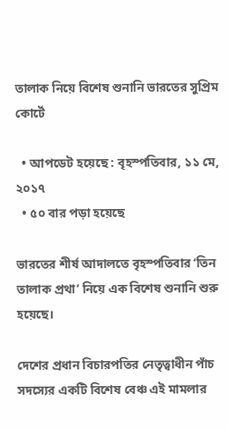তালাক নিয়ে বিশেষ শুনানি ভারতের সুপ্রিম কোর্টে

  • আপডেট হয়েছে : বৃহস্পতিবার, ১১ মে, ২০১৭
  • ৫০ বার পড়া হয়েছে

ভারতের শীর্ষ আদালতে বৃহস্পতিবার ‘তিন তালাক প্রথা’ নিয়ে এক বিশেষ শুনানি শুরু হয়েছে।

দেশের প্রধান বিচারপতির নেতৃত্বাধীন পাঁচ সদস্যের একটি বিশেষ বেঞ্চ এই মামলার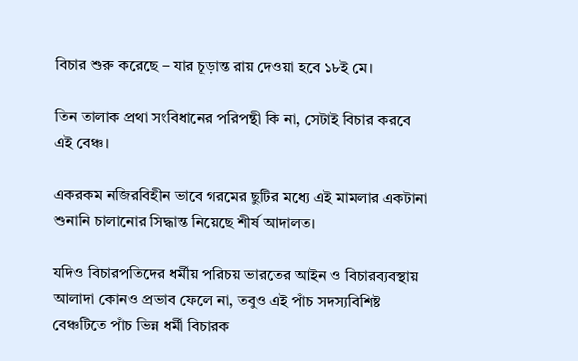বিচার শুরু করেছে – যার চূড়ান্ত রায় দেওয়া হবে ১৮ই মে।

তিন তালাক প্রথা সংবিধানের পরিপন্থী কি না, সেটাই বিচার করবে এই বেঞ্চ।

একরকম নজিরবিহীন ভাবে গরমের ছুটির মধ্যে এই মামলার একটানা শুনানি চালানোর সিদ্ধান্ত নিয়েছে শীর্ষ আদালত।

যদিও বিচারপতিদের ধর্মীয় পরিচয় ভারতের আইন ও বিচারব্যবস্থায় আলাদা কোনও প্রভাব ফেলে না, তবুও এই পাঁচ সদস্যবিশিষ্ট বেঞ্চটিতে পাঁচ ভিন্ন ধর্মী বিচারক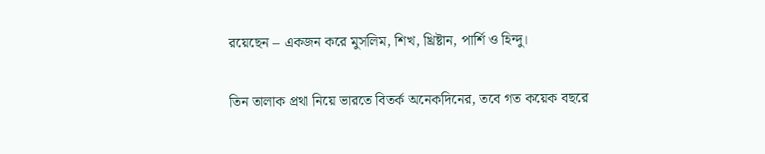রয়েছেন – একজন করে মুসলিম, শিখ, খ্রিষ্টান, পার্শি ও হিন্দু।

তিন তালাক প্রথা নিয়ে ভারতে বিতর্ক অনেকদিনের, তবে গত কয়েক বছরে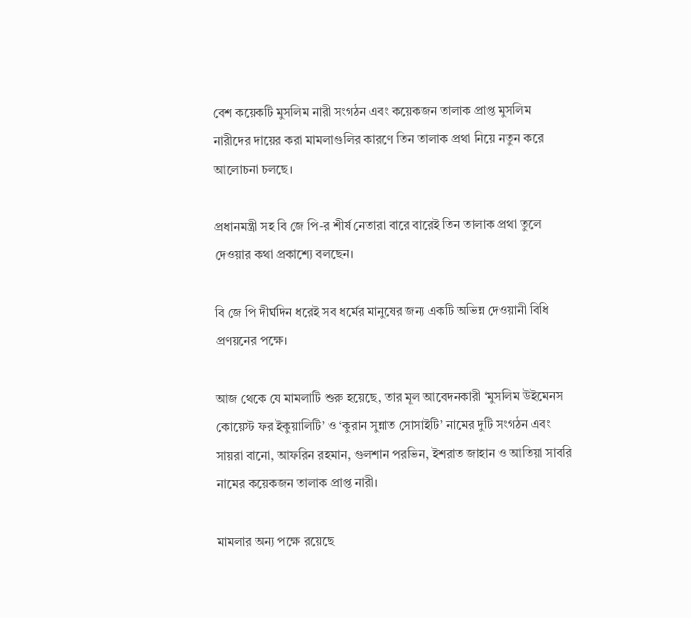বেশ কয়েকটি মুসলিম নারী সংগঠন এবং কয়েকজন তালাক প্রাপ্ত মুসলিম নারীদের দায়ের করা মামলাগুলির কারণে তিন তালাক প্রথা নিয়ে নতুন করে আলোচনা চলছে।

প্রধানমন্ত্রী সহ বি জে পি-র শীর্ষ নেতারা বারে বারেই তিন তালাক প্রথা তুলে দেওয়ার কথা প্রকাশ্যে বলছেন।

বি জে পি দীর্ঘদিন ধরেই সব ধর্মের মানুষের জন্য একটি অভিন্ন দেওয়ানী বিধি প্রণয়নের পক্ষে।

আজ থেকে যে মামলাটি শুরু হয়েছে, তার মূল আবেদনকারী ‘মুসলিম উইমেনস কোয়েস্ট ফর ইকুয়ালিটি’ ও ‘কুরান সুন্নাত সোসাইটি’ নামের দুটি সংগঠন এবং সায়রা বানো, আফরিন রহমান, গুলশান পরভিন, ইশরাত জাহান ও আতিয়া সাবরি নামের কয়েকজন তালাক প্রাপ্ত নারী।

মামলার অন্য পক্ষে রয়েছে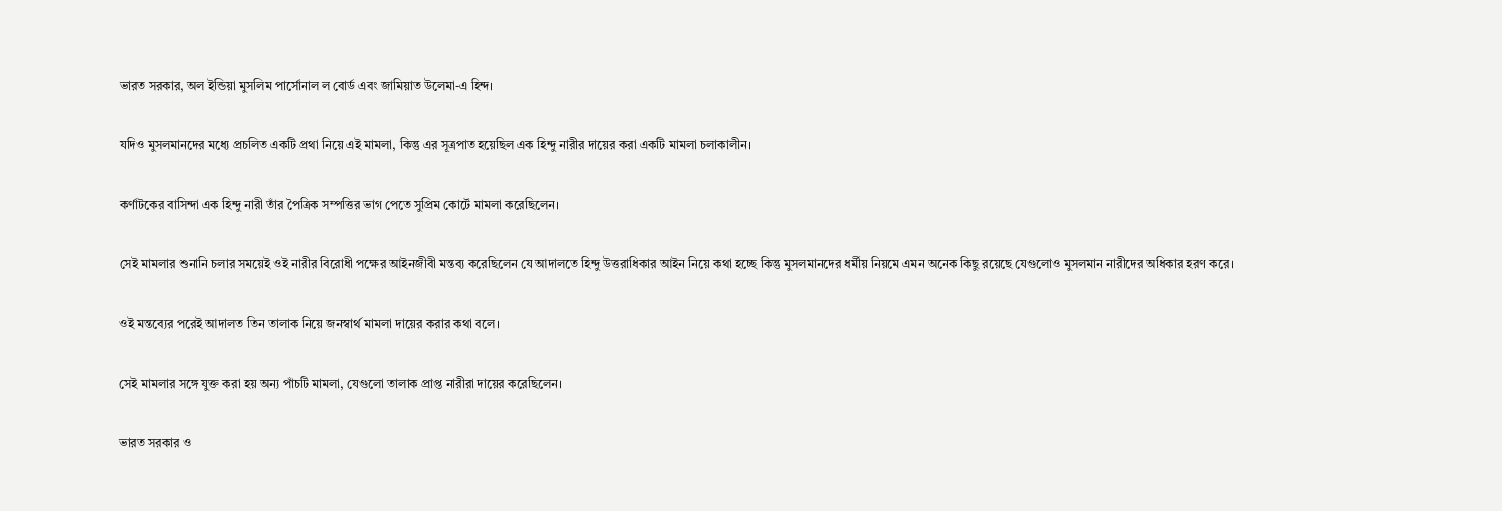ভারত সরকার, অল ইন্ডিয়া মুসলিম পার্সোনাল ল বোর্ড এবং জামিয়াত উলেমা-এ হিন্দ।

যদিও মুসলমানদের মধ্যে প্রচলিত একটি প্রথা নিয়ে এই মামলা, কিন্তু এর সূত্রপাত হয়েছিল এক হিন্দু নারীর দায়ের করা একটি মামলা চলাকালীন।

কর্ণাটকের বাসিন্দা এক হিন্দু নারী তাঁর পৈত্রিক সম্পত্তির ভাগ পেতে সুপ্রিম কোর্টে মামলা করেছিলেন।

সেই মামলার শুনানি চলার সময়েই ওই নারীর বিরোধী পক্ষের আইনজীবী মন্তব্য করেছিলেন যে আদালতে হিন্দু উত্তরাধিকার আইন নিয়ে কথা হচ্ছে কিন্তু মুসলমানদের ধর্মীয় নিয়মে এমন অনেক কিছু রয়েছে যেগুলোও মুসলমান নারীদের অধিকার হরণ করে।

ওই মন্তব্যের পরেই আদালত তিন তালাক নিয়ে জনস্বার্থ মামলা দায়ের করার কথা বলে।

সেই মামলার সঙ্গে যুক্ত করা হয় অন্য পাঁচটি মামলা, যেগুলো তালাক প্রাপ্ত নারীরা দায়ের করেছিলেন।

ভারত সরকার ও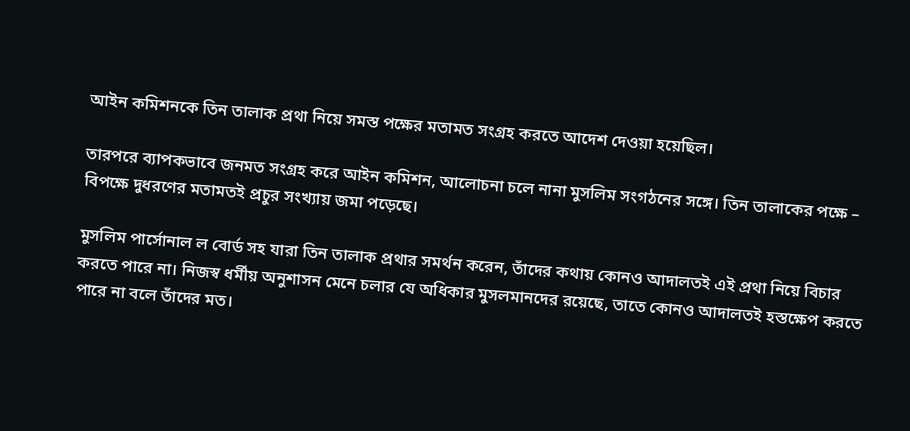আইন কমিশনকে তিন তালাক প্রথা নিয়ে সমস্ত পক্ষের মতামত সংগ্রহ করতে আদেশ দেওয়া হয়েছিল।

তারপরে ব্যাপকভাবে জনমত সংগ্রহ করে আইন কমিশন, আলোচনা চলে নানা মুসলিম সংগঠনের সঙ্গে। তিন তালাকের পক্ষে – বিপক্ষে দুধরণের মতামতই প্রচুর সংখ্যায় জমা পড়েছে।

মুসলিম পার্সোনাল ল বোর্ড সহ যারা তিন তালাক প্রথার সমর্থন করেন, তাঁদের কথায় কোনও আদালতই এই প্রথা নিয়ে বিচার করতে পারে না। নিজস্ব ধর্মীয় অনুশাসন মেনে চলার যে অধিকার মুসলমানদের রয়েছে, তাতে কোনও আদালতই হস্তক্ষেপ করতে পারে না বলে তাঁদের মত।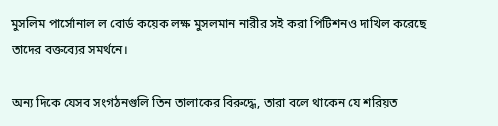মুসলিম পার্সোনাল ল বোর্ড কয়েক লক্ষ মুসলমান নারীর সই করা পিটিশনও দাখিল করেছে তাদের বক্তব্যের সমর্থনে।

অন্য দিকে যেসব সংগঠনগুলি তিন তালাকের বিরুদ্ধে, তারা বলে থাকেন যে শরিয়ত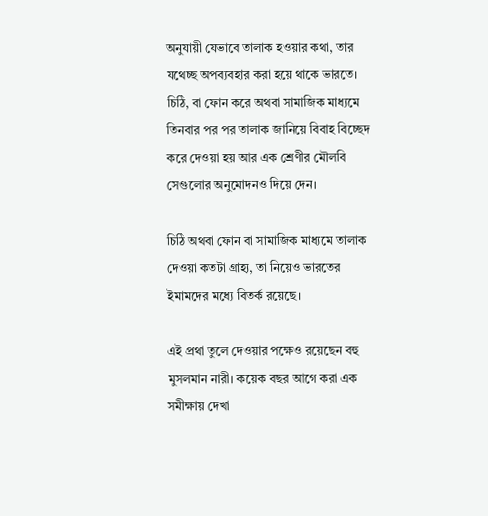অনুযায়ী যেভাবে তালাক হওয়ার কথা, তার যথেচ্ছ অপব্যবহার করা হয়ে থাকে ভারতে। চিঠি, বা ফোন করে অথবা সামাজিক মাধ্যমে তিনবার পর পর তালাক জানিয়ে বিবাহ বিচ্ছেদ করে দেওয়া হয় আর এক শ্রেণীর মৌলবি সেগুলোর অনুমোদনও দিয়ে দেন।

চিঠি অথবা ফোন বা সামাজিক মাধ্যমে তালাক দেওয়া কতটা গ্রাহ্য, তা নিয়েও ভারতের ইমামদের মধ্যে বিতর্ক রয়েছে।

এই প্রথা তুলে দেওয়ার পক্ষেও রয়েছেন বহু মুসলমান নারী। কয়েক বছর আগে করা এক সমীক্ষায় দেখা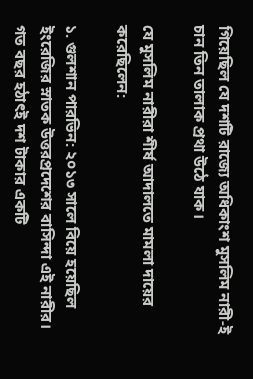গিয়েছিল যে দশটি রাজ্যে অধিকাংশ মুসলিম নারী-ই চান তিন তালাক প্রথা উঠে যাক।

যে মুসলিম নারীরা শীর্ষ আদালতে মামলা দায়ের করেছিলেন:

১. গুলশান পারভিন: ২০১৩ সালে বিয়ে হয়েছিল ইংরেজির স্নাতক উত্তরপ্রদেশের বাসিন্দা এই নারীর। গত বছর হঠাৎই দশ টাকার একটি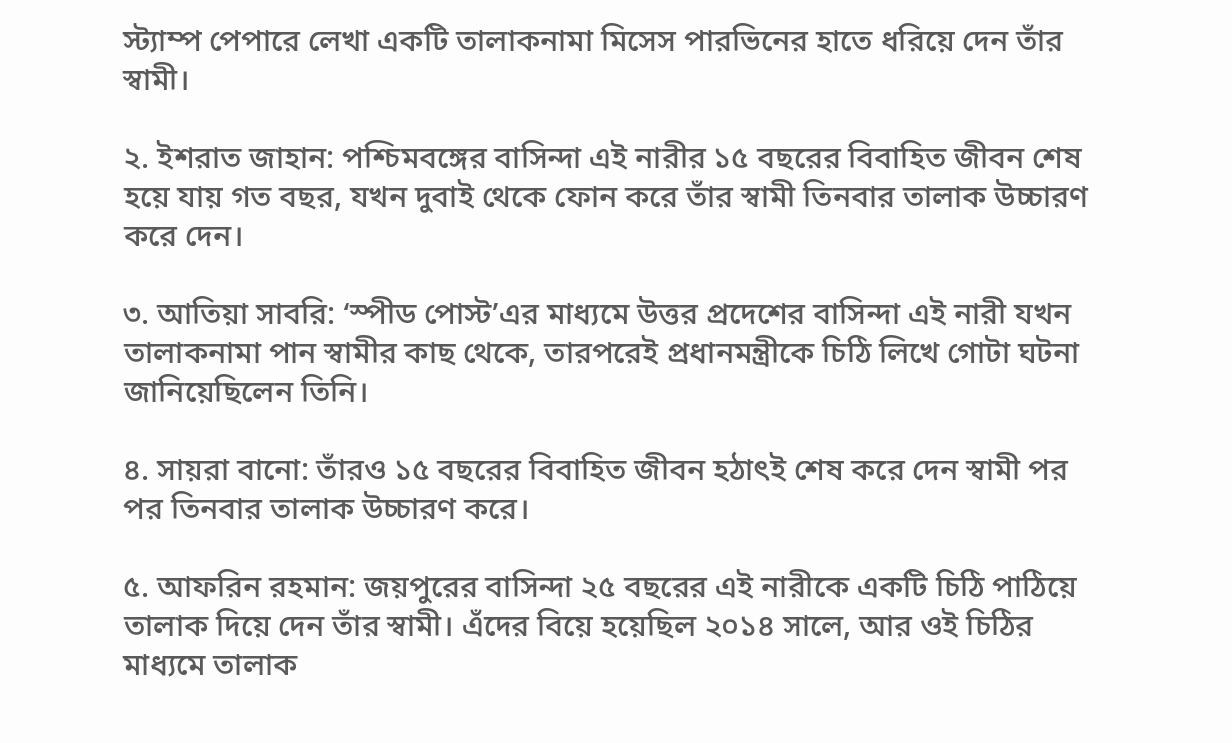স্ট্যাম্প পেপারে লেখা একটি তালাকনামা মিসেস পারভিনের হাতে ধরিয়ে দেন তাঁর স্বামী।

২. ইশরাত জাহান: পশ্চিমবঙ্গের বাসিন্দা এই নারীর ১৫ বছরের বিবাহিত জীবন শেষ হয়ে যায় গত বছর, যখন দুবাই থেকে ফোন করে তাঁর স্বামী তিনবার তালাক উচ্চারণ করে দেন।

৩. আতিয়া সাবরি: ‘স্পীড পোস্ট’এর মাধ্যমে উত্তর প্রদেশের বাসিন্দা এই নারী যখন তালাকনামা পান স্বামীর কাছ থেকে, তারপরেই প্রধানমন্ত্রীকে চিঠি লিখে গোটা ঘটনা জানিয়েছিলেন তিনি।

৪. সায়রা বানো: তাঁরও ১৫ বছরের বিবাহিত জীবন হঠাৎই শেষ করে দেন স্বামী পর পর তিনবার তালাক উচ্চারণ করে।

৫. আফরিন রহমান: জয়পুরের বাসিন্দা ২৫ বছরের এই নারীকে একটি চিঠি পাঠিয়ে তালাক দিয়ে দেন তাঁর স্বামী। এঁদের বিয়ে হয়েছিল ২০১৪ সালে, আর ওই চিঠির মাধ্যমে তালাক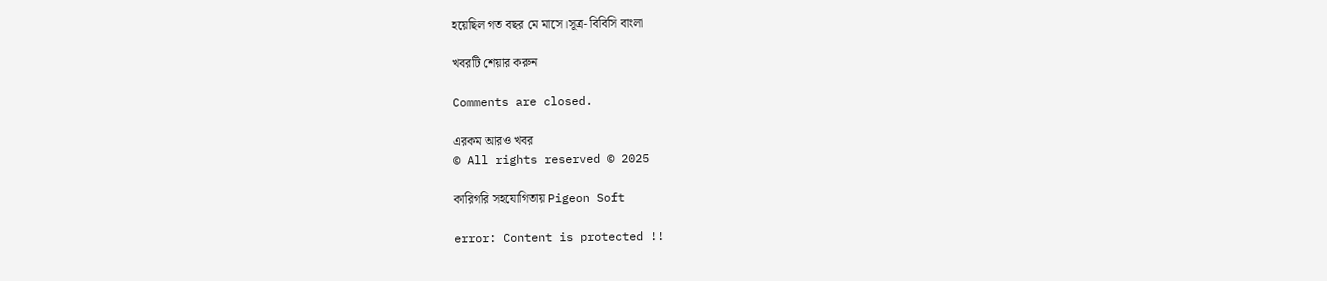হয়েছিল গত বছর মে মাসে।সূত্র- বিবিসি বাংলা

খবরটি শেয়ার করুন

Comments are closed.

এরকম আরও খবর
© All rights reserved © 2025

কারিগরি সহযোগিতায় Pigeon Soft

error: Content is protected !!